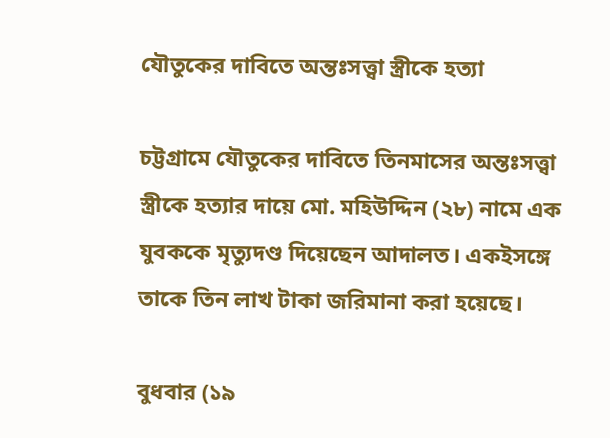যৌতুকের দাবিতে অন্তঃসত্ত্বা স্ত্রীকে হত্যা

চট্টগ্রামে যৌতুকের দাবিতে তিনমাসের অন্তঃসত্ত্বা স্ত্রীকে হত্যার দায়ে মো. মহিউদ্দিন (২৮) নামে এক যুবককে মৃত্যুদণ্ড দিয়েছেন আদালত। একইসঙ্গে তাকে তিন লাখ টাকা জরিমানা করা হয়েছে।

বুধবার (১৯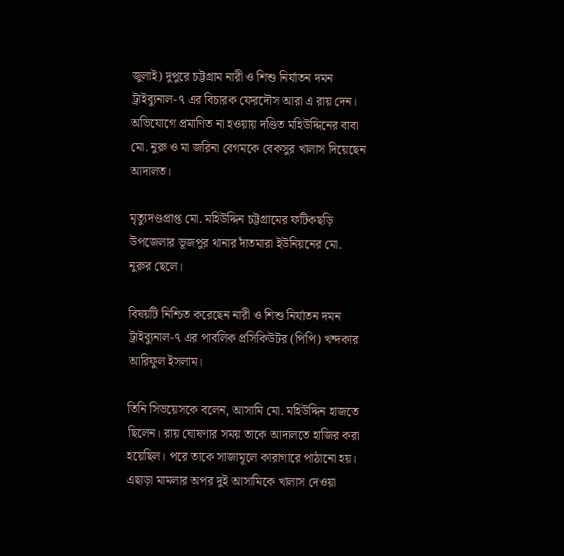জুলাই) দুপুরে চট্টগ্রাম নারী ও শিশু নির্যাতন দমন ট্রাইব্যুনাল-৭ এর বিচারক ফেরদৌস আরা এ রায় দেন। অভিযোগে প্রমাণিত না হওয়ায় দণ্ডিত মহিউদ্দিনের বাবা মো. নুরু ও মা জরিনা বেগমকে বেকসুর খালাস দিয়েছেন আদালত।

মৃত্যুদণ্ডপ্রাপ্ত মো. মহিউদ্দিন চট্টগ্রামের ফটিকছড়ি উপজেলার ভূজপুর থানার দাঁতমারা ইউনিয়নের মো. নুরুর ছেলে।

বিষয়টি নিশ্চিত করেছেন নারী ও শিশু নির্যাতন দমন ট্রাইব্যুনাল-৭ এর পাবলিক প্রসিকিউটর (পিপি) খন্দকার আরিফুল ইসলাম।

তিনি সিভয়েসকে বলেন, আসামি মো. মহিউদ্দিন হাজতে ছিলেন। রায় ঘোষণার সময় তাকে আদালতে হাজির করা হয়েছিল। পরে তাকে সাজামূলে কারাগারে পাঠানো হয়। এছাড়া মামলার অপর দুই আসামিকে খালাস দেওয়া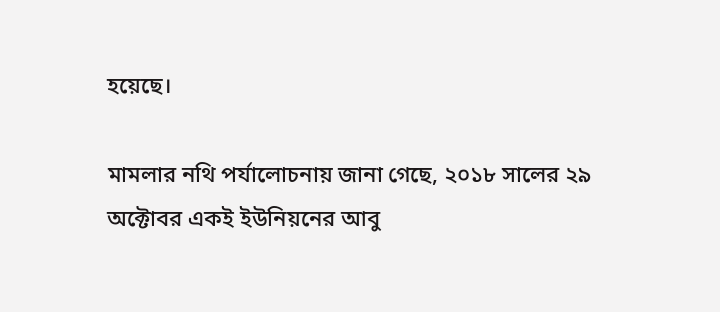হয়েছে।

মামলার নথি পর্যালোচনায় জানা গেছে, ২০১৮ সালের ২৯ অক্টোবর একই ইউনিয়নের আবু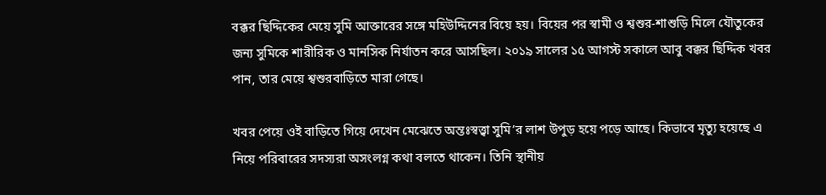বক্কর ছিদ্দিকের মেয়ে সুমি আক্তারের সঙ্গে মহিউদ্দিনের বিয়ে হয়। বিয়ের পর স্বামী ও শ্বশুর-শাশুড়ি মিলে যৌতুকের জন্য সুমিকে শারীরিক ও মানসিক নির্যাতন করে আসছিল। ২০১৯ সালের ১৫ আগস্ট সকালে আবু বক্কর ছিদ্দিক খবর পান, তার মেয়ে শ্বশুরবাড়িতে মারা গেছে।

খবর পেয়ে ওই বাড়িতে গিয়ে দেখেন মেঝেতে অন্তঃস্বত্ত্বা সুমি’র লাশ উপুড় হয়ে পড়ে আছে। কিভাবে মৃত্যু হয়েছে এ নিয়ে পরিবারের সদস্যরা অসংলগ্ন কথা বলতে থাকেন। তিনি স্থানীয়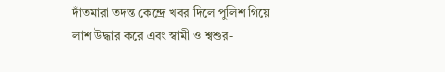দাঁতমারা তদন্ত কেন্দ্রে খবর দিলে পুলিশ গিয়ে লাশ উদ্ধার করে এবং স্বামী ও শ্বশুর-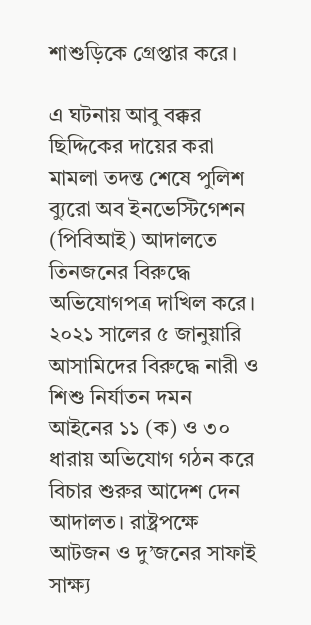শাশুড়িকে গ্রেপ্তার করে।

এ ঘটনায় আবু বক্কর ছিদ্দিকের দায়ের করা মামলা তদন্ত শেষে পুলিশ ব্যুরো অব ইনভেস্টিগেশন (পিবিআই) আদালতে তিনজনের বিরুদ্ধে অভিযোগপত্র দাখিল করে। ২০২১ সালের ৫ জানুয়ারি আসামিদের বিরুদ্ধে নারী ও শিশু নির্যাতন দমন আইনের ১১ (ক) ও ৩০ ধারায় অভিযোগ গঠন করে বিচার শুরুর আদেশ দেন আদালত। রাষ্ট্রপক্ষে আটজন ও দু’জনের সাফাই সাক্ষ্য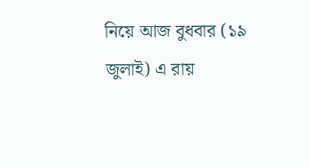নিয়ে আজ বুধবার (১৯ জুলাই) এ রায়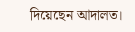দিয়েছেন আদালত।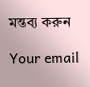মন্তব্য করুন

Your email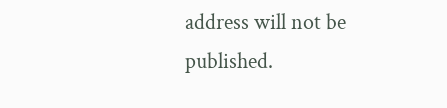address will not be published.